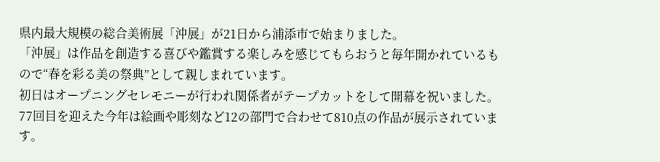県内最大規模の総合美術展「沖展」が21日から浦添市で始まりました。
「沖展」は作品を創造する喜びや鑑賞する楽しみを感じてもらおうと毎年開かれているもので“春を彩る美の祭典”として親しまれています。
初日はオープニングセレモニーが行われ関係者がテープカットをして開幕を祝いました。
77回目を迎えた今年は絵画や彫刻など12の部門で合わせて810点の作品が展示されています。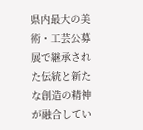県内最大の美術・工芸公募展で継承された伝統と新たな創造の精神が融合してい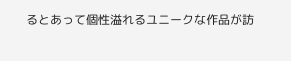るとあって個性溢れるユニークな作品が訪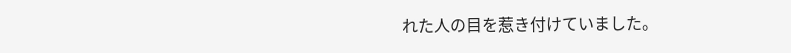れた人の目を惹き付けていました。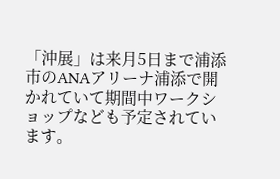「沖展」は来月5日まで浦添市のANAアリーナ浦添で開かれていて期間中ワークショップなども予定されています。